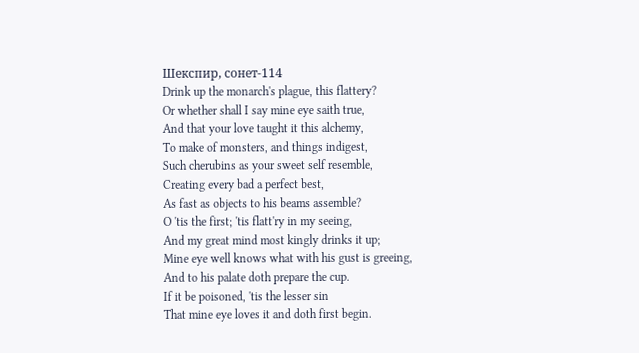Шекспир, сонет-114
Drink up the monarch's plague, this flattery?
Or whether shall I say mine eye saith true,
And that your love taught it this alchemy,
To make of monsters, and things indigest,
Such cherubins as your sweet self resemble,
Creating every bad a perfect best,
As fast as objects to his beams assemble?
O 'tis the first; 'tis flatt'ry in my seeing,
And my great mind most kingly drinks it up;
Mine eye well knows what with his gust is greeing,
And to his palate doth prepare the cup.
If it be poisoned, 'tis the lesser sin
That mine eye loves it and doth first begin.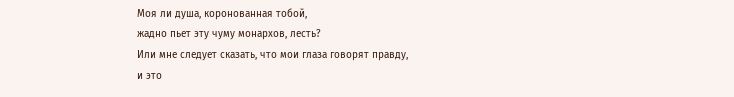Моя ли душа, коронованная тобой,
жадно пьет эту чуму монархов, лесть?
Или мне следует сказать, что мои глаза говорят правду,
и это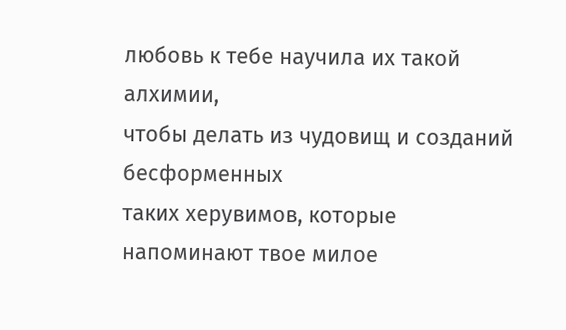любовь к тебе научила их такой алхимии,
чтобы делать из чудовищ и созданий бесформенных
таких херувимов, которые напоминают твое милое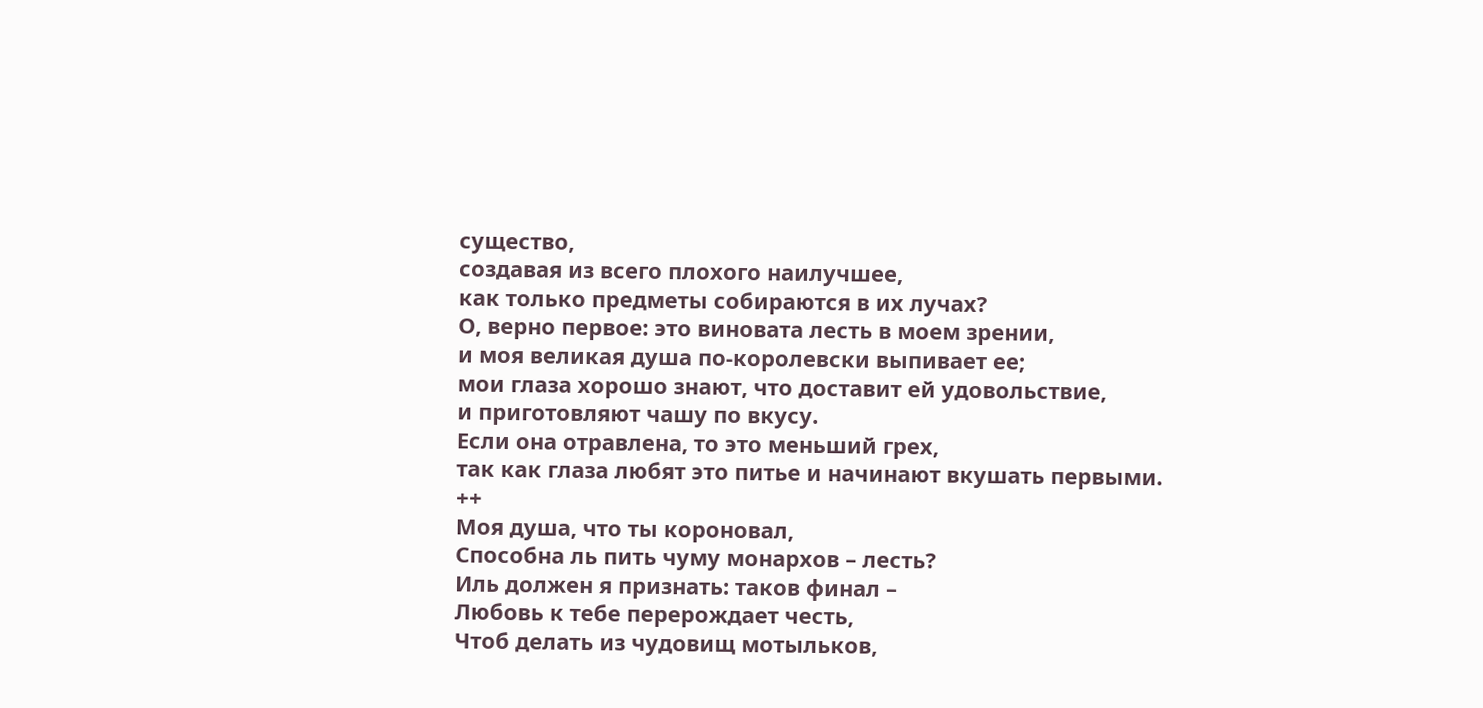существо,
создавая из всего плохого наилучшее,
как только предметы собираются в их лучах?
О, верно первое: это виновата лесть в моем зрении,
и моя великая душа по-королевски выпивает ее;
мои глаза хорошо знают, что доставит ей удовольствие,
и приготовляют чашу по вкусу.
Если она отравлена, то это меньший грех,
так как глаза любят это питье и начинают вкушать первыми.
++
Моя душа, что ты короновал,
Способна ль пить чуму монархов – лесть?
Иль должен я признать: таков финал –
Любовь к тебе перерождает честь,
Чтоб делать из чудовищ мотыльков,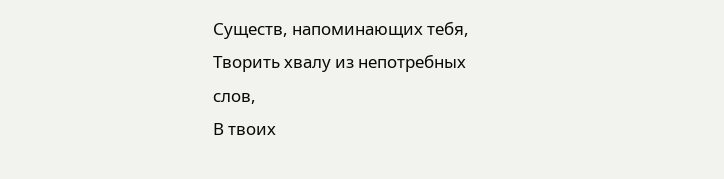Существ, напоминающих тебя,
Творить хвалу из непотребных слов,
В твоих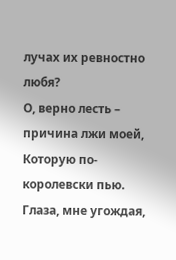лучах их ревностно любя?
О, верно лесть – причина лжи моей,
Которую по-королевски пью.
Глаза, мне угождая,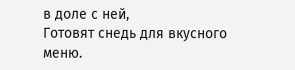в доле с ней,
Готовят снедь для вкусного меню.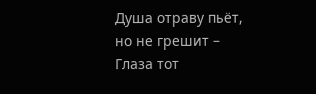Душа отраву пьёт, но не грешит –
Глаза тот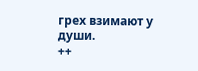грех взимают у души.
++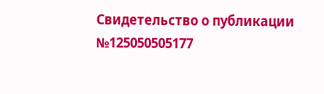Свидетельство о публикации №125050505177